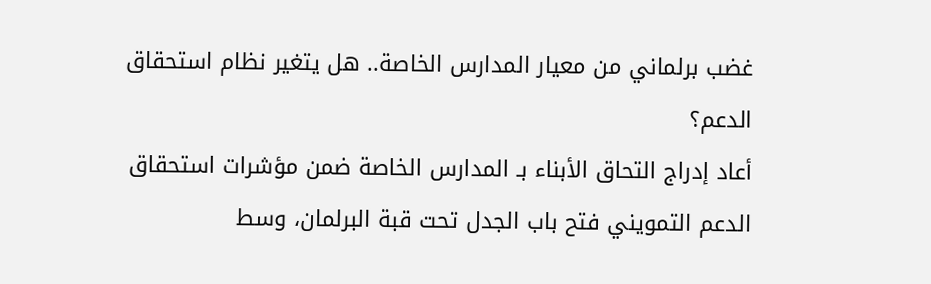غضب برلماني من معيار المدارس الخاصة.. هل يتغير نظام استحقاق الدعم؟
أعاد إدراج التحاق الأبناء بـ المدارس الخاصة ضمن مؤشرات استحقاق الدعم التمويني فتح باب الجدل تحت قبة البرلمان، وسط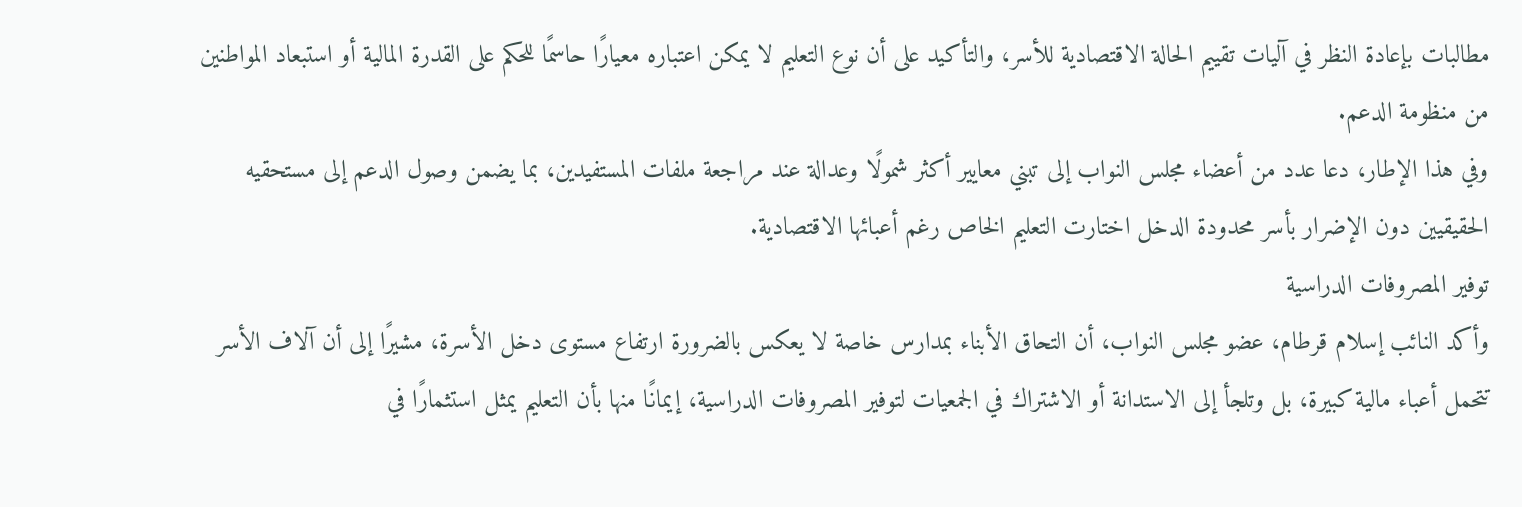مطالبات بإعادة النظر في آليات تقييم الحالة الاقتصادية للأسر، والتأكيد على أن نوع التعليم لا يمكن اعتباره معيارًا حاسمًا للحكم على القدرة المالية أو استبعاد المواطنين من منظومة الدعم.
وفي هذا الإطار، دعا عدد من أعضاء مجلس النواب إلى تبني معايير أكثر شمولًا وعدالة عند مراجعة ملفات المستفيدين، بما يضمن وصول الدعم إلى مستحقيه الحقيقيين دون الإضرار بأسر محدودة الدخل اختارت التعليم الخاص رغم أعبائها الاقتصادية.
توفير المصروفات الدراسية
وأكد النائب إسلام قرطام، عضو مجلس النواب، أن التحاق الأبناء بمدارس خاصة لا يعكس بالضرورة ارتفاع مستوى دخل الأسرة، مشيرًا إلى أن آلاف الأسر تتحمل أعباء مالية كبيرة، بل وتلجأ إلى الاستدانة أو الاشتراك في الجمعيات لتوفير المصروفات الدراسية، إيمانًا منها بأن التعليم يمثل استثمارًا في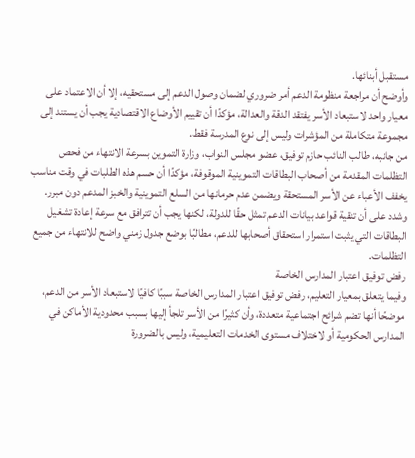مستقبل أبنائها.
وأوضح أن مراجعة منظومة الدعم أمر ضروري لضمان وصول الدعم إلى مستحقيه، إلا أن الاعتماد على معيار واحد لاستبعاد الأسر يفتقد الدقة والعدالة، مؤكدًا أن تقييم الأوضاع الاقتصادية يجب أن يستند إلى مجموعة متكاملة من المؤشرات وليس إلى نوع المدرسة فقط.
من جانبه، طالب النائب حازم توفيق، عضو مجلس النواب، وزارة التموين بسرعة الانتهاء من فحص التظلمات المقدمة من أصحاب البطاقات التموينية الموقوفة، مؤكدًا أن حسم هذه الطلبات في وقت مناسب يخفف الأعباء عن الأسر المستحقة ويضمن عدم حرمانها من السلع التموينية والخبز المدعم دون مبرر.
وشدد على أن تنقية قواعد بيانات الدعم تمثل حقًا للدولة، لكنها يجب أن تترافق مع سرعة إعادة تشغيل البطاقات التي يثبت استمرار استحقاق أصحابها للدعم، مطالبًا بوضع جدول زمني واضح للانتهاء من جميع التظلمات.
رفض توفيق اعتبار المدارس الخاصة
وفيما يتعلق بمعيار التعليم، رفض توفيق اعتبار المدارس الخاصة سببًا كافيًا لاستبعاد الأسر من الدعم، موضحًا أنها تضم شرائح اجتماعية متعددة، وأن كثيرًا من الأسر تلجأ إليها بسبب محدودية الأماكن في المدارس الحكومية أو لاختلاف مستوى الخدمات التعليمية، وليس بالضرورة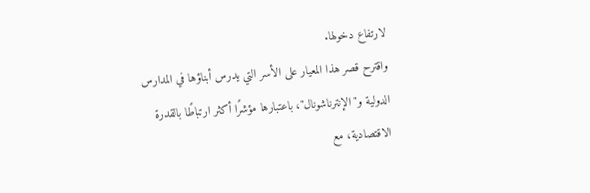لارتفاع دخولها.
واقترح قصر هذا المعيار على الأسر التي يدرس أبناؤها في المدارس الدولية و"الإنترناشونال"، باعتبارها مؤشرًا أكثر ارتباطًا بالقدرة الاقتصادية، مع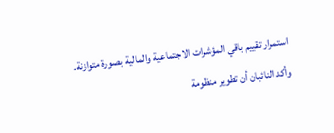استمرار تقييم باقي المؤشرات الاجتماعية والمالية بصورة متوازنة.
وأكد النائبان أن تطوير منظومة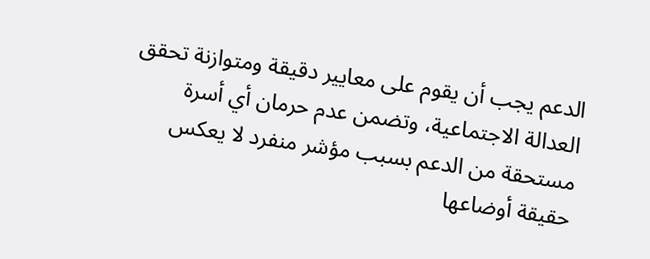الدعم يجب أن يقوم على معايير دقيقة ومتوازنة تحقق العدالة الاجتماعية، وتضمن عدم حرمان أي أسرة مستحقة من الدعم بسبب مؤشر منفرد لا يعكس حقيقة أوضاعها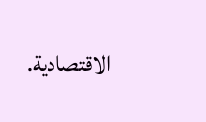الاقتصادية.